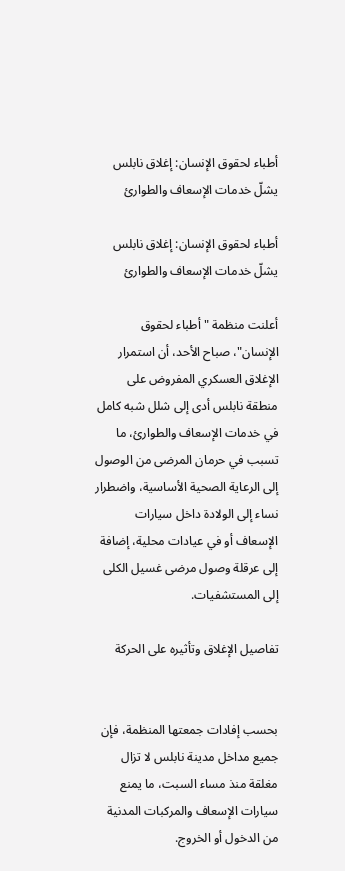أطباء لحقوق الإنسان: إغلاق نابلس يشلّ خدمات الإسعاف والطوارئ

أطباء لحقوق الإنسان: إغلاق نابلس يشلّ خدمات الإسعاف والطوارئ

أعلنت منظمة "أطباء لحقوق الإنسان"، صباح الأحد، أن استمرار الإغلاق العسكري المفروض على منطقة نابلس أدى إلى شلل شبه كامل في خدمات الإسعاف والطوارئ، ما تسبب في حرمان المرضى من الوصول إلى الرعاية الصحية الأساسية، واضطرار نساء إلى الولادة داخل سيارات الإسعاف أو في عيادات محلية، إضافة إلى عرقلة وصول مرضى غسيل الكلى إلى المستشفيات.

تفاصيل الإغلاق وتأثيره على الحركة


بحسب إفادات جمعتها المنظمة، فإن جميع مداخل مدينة نابلس لا تزال مغلقة منذ مساء السبت، ما يمنع سيارات الإسعاف والمركبات المدنية من الدخول أو الخروج.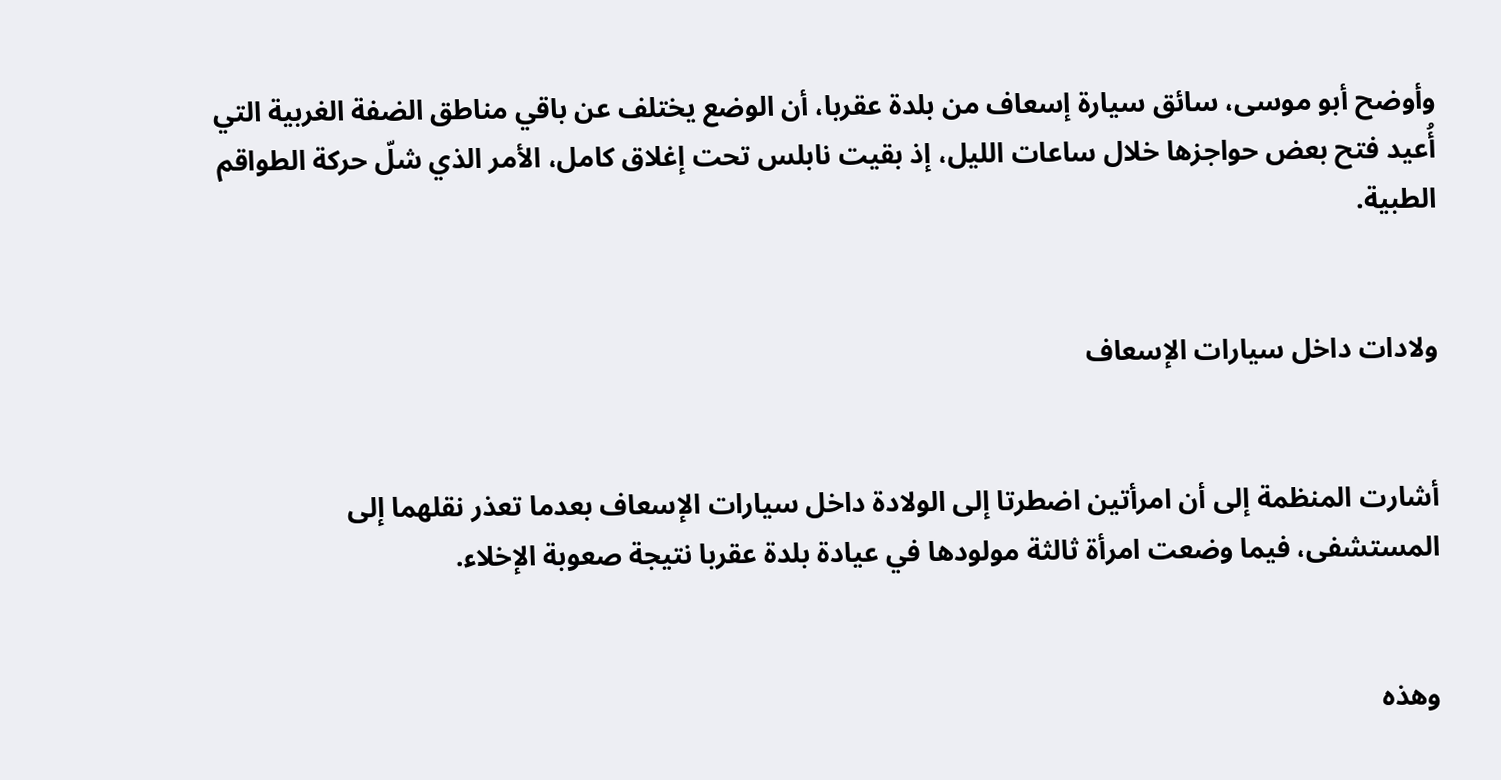وأوضح أبو موسى، سائق سيارة إسعاف من بلدة عقربا، أن الوضع يختلف عن باقي مناطق الضفة الغربية التي أُعيد فتح بعض حواجزها خلال ساعات الليل، إذ بقيت نابلس تحت إغلاق كامل، الأمر الذي شلّ حركة الطواقم الطبية.


ولادات داخل سيارات الإسعاف


أشارت المنظمة إلى أن امرأتين اضطرتا إلى الولادة داخل سيارات الإسعاف بعدما تعذر نقلهما إلى المستشفى، فيما وضعت امرأة ثالثة مولودها في عيادة بلدة عقربا نتيجة صعوبة الإخلاء.


وهذه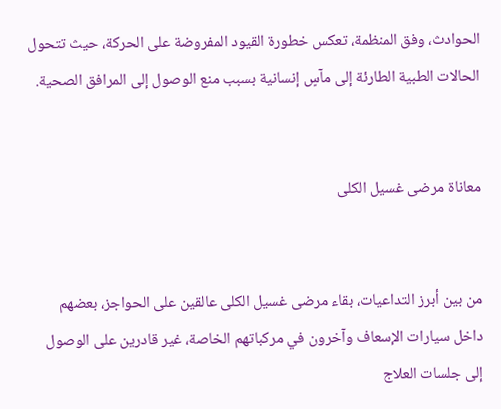الحوادث، وفق المنظمة، تعكس خطورة القيود المفروضة على الحركة، حيث تتحول الحالات الطبية الطارئة إلى مآسٍ إنسانية بسبب منع الوصول إلى المرافق الصحية.


معاناة مرضى غسيل الكلى


من بين أبرز التداعيات، بقاء مرضى غسيل الكلى عالقين على الحواجز، بعضهم داخل سيارات الإسعاف وآخرون في مركباتهم الخاصة، غير قادرين على الوصول إلى جلسات العلاج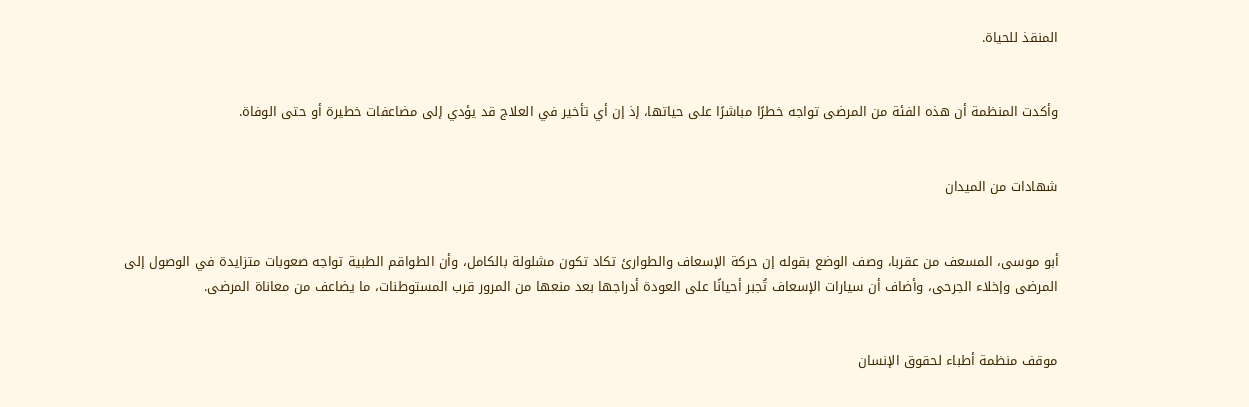المنقذ للحياة.


وأكدت المنظمة أن هذه الفئة من المرضى تواجه خطرًا مباشرًا على حياتها، إذ إن أي تأخير في العلاج قد يؤدي إلى مضاعفات خطيرة أو حتى الوفاة.


شهادات من الميدان


أبو موسى، المسعف من عقربا، وصف الوضع بقوله إن حركة الإسعاف والطوارئ تكاد تكون مشلولة بالكامل، وأن الطواقم الطبية تواجه صعوبات متزايدة في الوصول إلى المرضى وإخلاء الجرحى، وأضاف أن سيارات الإسعاف تُجبر أحيانًا على العودة أدراجها بعد منعها من المرور قرب المستوطنات، ما يضاعف من معاناة المرضى.


موقف منظمة أطباء لحقوق الإنسان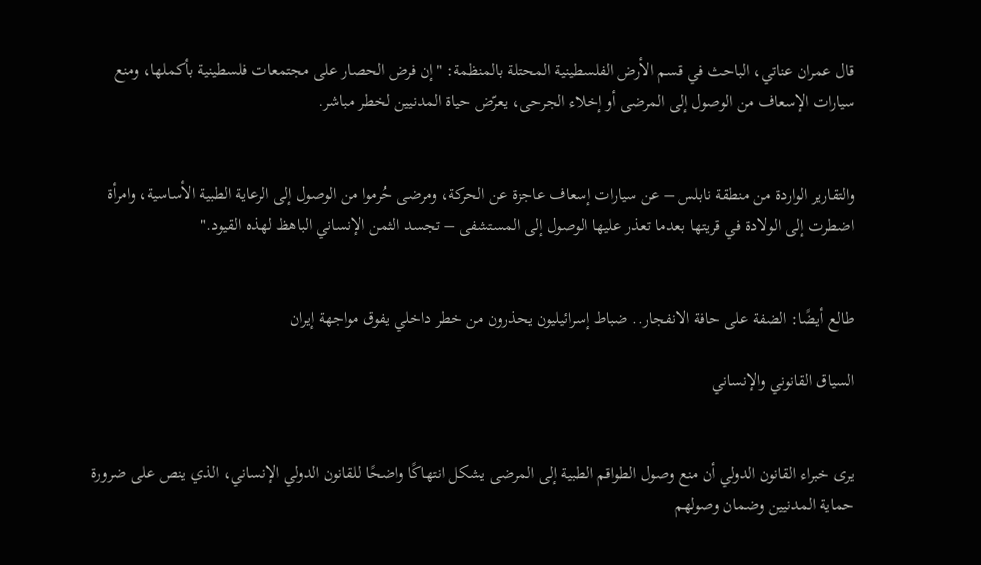قال عمران عناتي، الباحث في قسم الأرض الفلسطينية المحتلة بالمنظمة: "إن فرض الحصار على مجتمعات فلسطينية بأكملها، ومنع سيارات الإسعاف من الوصول إلى المرضى أو إخلاء الجرحى، يعرّض حياة المدنيين لخطر مباشر.


والتقارير الواردة من منطقة نابلس – عن سيارات إسعاف عاجزة عن الحركة، ومرضى حُرموا من الوصول إلى الرعاية الطبية الأساسية، وامرأة اضطرت إلى الولادة في قريتها بعدما تعذر عليها الوصول إلى المستشفى – تجسد الثمن الإنساني الباهظ لهذه القيود."


طالع أيضًا: الضفة على حافة الانفجار.. ضباط إسرائيليون يحذرون من خطر داخلي يفوق مواجهة إيران

السياق القانوني والإنساني


يرى خبراء القانون الدولي أن منع وصول الطواقم الطبية إلى المرضى يشكل انتهاكًا واضحًا للقانون الدولي الإنساني، الذي ينص على ضرورة حماية المدنيين وضمان وصولهم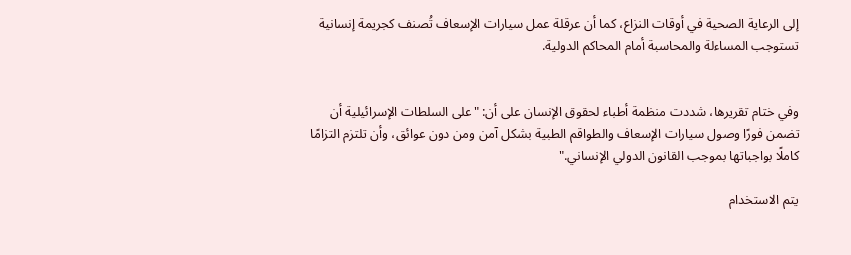إلى الرعاية الصحية في أوقات النزاع، كما أن عرقلة عمل سيارات الإسعاف تُصنف كجريمة إنسانية تستوجب المساءلة والمحاسبة أمام المحاكم الدولية.


وفي ختام تقريرها، شددت منظمة أطباء لحقوق الإنسان على أن: "على السلطات الإسرائيلية أن تضمن فورًا وصول سيارات الإسعاف والطواقم الطبية بشكل آمن ومن دون عوائق، وأن تلتزم التزامًا كاملًا بواجباتها بموجب القانون الدولي الإنساني."

يتم الاستخدام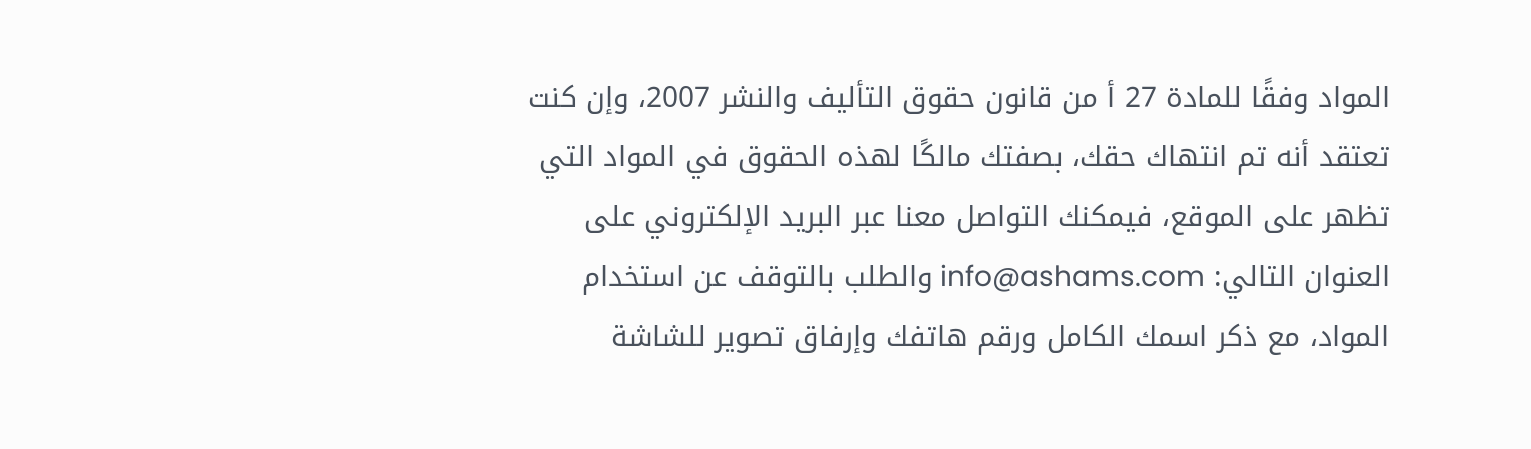المواد وفقًا للمادة 27 أ من قانون حقوق التأليف والنشر 2007، وإن كنت تعتقد أنه تم انتهاك حقك، بصفتك مالكًا لهذه الحقوق في المواد التي تظهر على الموقع، فيمكنك التواصل معنا عبر البريد الإلكتروني على العنوان التالي: info@ashams.com والطلب بالتوقف عن استخدام المواد، مع ذكر اسمك الكامل ورقم هاتفك وإرفاق تصوير للشاشة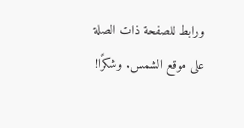ورابط للصفحة ذات الصلة على موقع الشمس. وشكرًا!